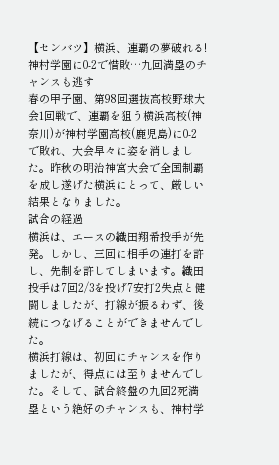【センバツ】横浜、連覇の夢破れる!神村学園に0-2で惜敗…九回満塁のチャンスも逃す
春の甲子園、第98回選抜高校野球大会1回戦で、連覇を狙う横浜高校(神奈川)が神村学園高校(鹿児島)に0-2で敗れ、大会早々に姿を消しました。昨秋の明治神宮大会で全国制覇を成し遂げた横浜にとって、厳しい結果となりました。
試合の経過
横浜は、エースの織田翔希投手が先発。しかし、三回に相手の連打を許し、先制を許してしまいます。織田投手は7回2/3を投げ7安打2失点と健闘しましたが、打線が振るわず、後続につなげることができませんでした。
横浜打線は、初回にチャンスを作りましたが、得点には至りませんでした。そして、試合終盤の九回2死満塁という絶好のチャンスも、神村学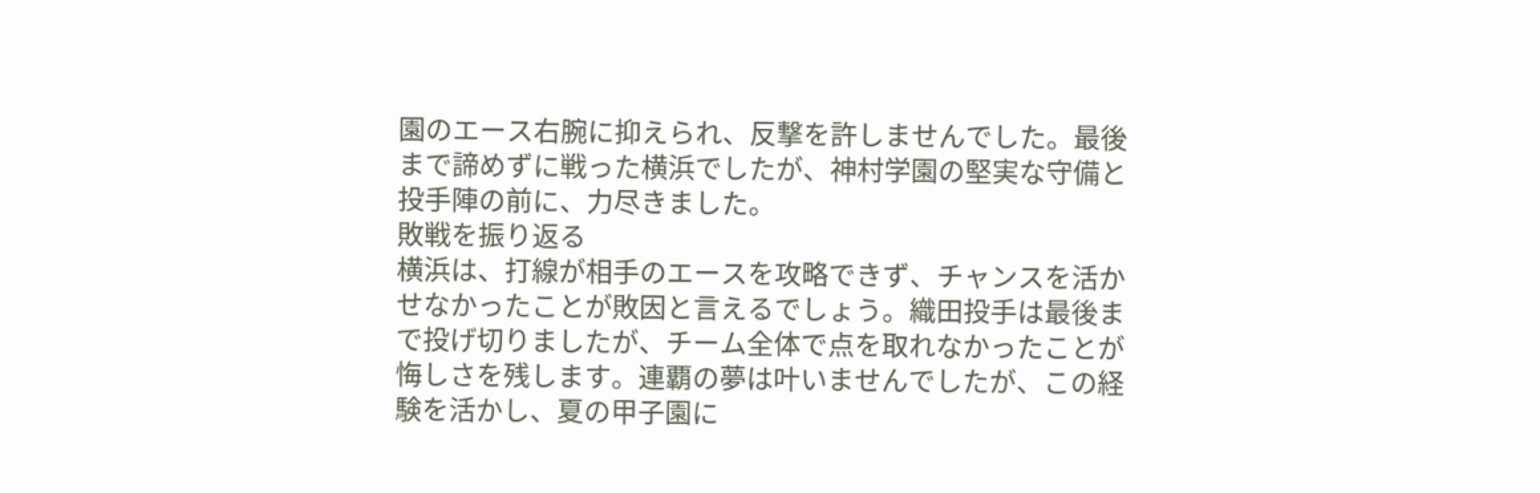園のエース右腕に抑えられ、反撃を許しませんでした。最後まで諦めずに戦った横浜でしたが、神村学園の堅実な守備と投手陣の前に、力尽きました。
敗戦を振り返る
横浜は、打線が相手のエースを攻略できず、チャンスを活かせなかったことが敗因と言えるでしょう。織田投手は最後まで投げ切りましたが、チーム全体で点を取れなかったことが悔しさを残します。連覇の夢は叶いませんでしたが、この経験を活かし、夏の甲子園に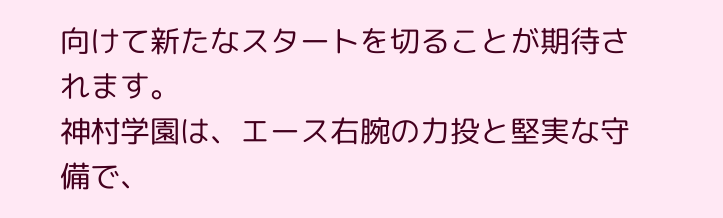向けて新たなスタートを切ることが期待されます。
神村学園は、エース右腕の力投と堅実な守備で、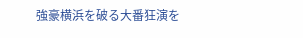強豪横浜を破る大番狂演を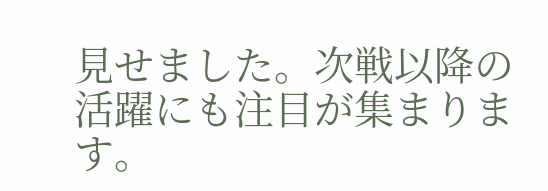見せました。次戦以降の活躍にも注目が集まります。